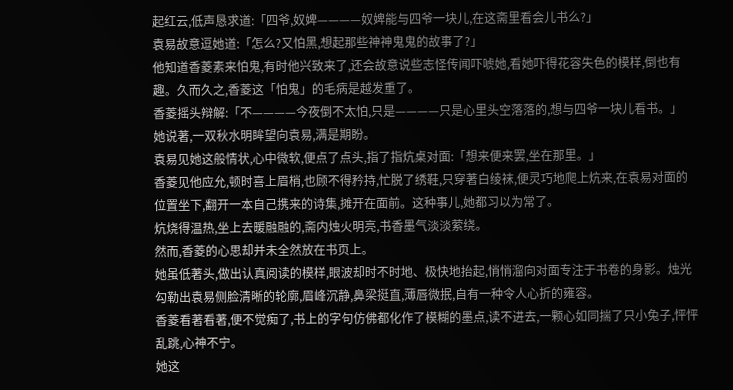起红云,低声恳求道:「四爷,奴婢————奴婢能与四爷一块儿,在这斋里看会儿书么?」
袁易故意逗她道:「怎么?又怕黑,想起那些神神鬼鬼的故事了?」
他知道香菱素来怕鬼,有时他兴致来了,还会故意说些志怪传闻吓唬她,看她吓得花容失色的模样,倒也有趣。久而久之,香菱这「怕鬼」的毛病是越发重了。
香菱摇头辩解:「不————今夜倒不太怕,只是————只是心里头空落落的,想与四爷一块儿看书。」
她说著,一双秋水明眸望向袁易,满是期盼。
袁易见她这般情状,心中微软,便点了点头,指了指炕桌对面:「想来便来罢,坐在那里。」
香菱见他应允,顿时喜上眉梢,也顾不得矜持,忙脱了绣鞋,只穿著白绫袜,便灵巧地爬上炕来,在袁易对面的位置坐下,翻开一本自己携来的诗集,摊开在面前。这种事儿,她都习以为常了。
炕烧得温热,坐上去暖融融的,斋内烛火明亮,书香墨气淡淡萦绕。
然而,香菱的心思却并未全然放在书页上。
她虽低著头,做出认真阅读的模样,眼波却时不时地、极快地抬起,悄悄溜向对面专注于书卷的身影。烛光勾勒出袁易侧脸清晰的轮廓,眉峰沉静,鼻梁挺直,薄唇微抿,自有一种令人心折的雍容。
香菱看著看著,便不觉痴了,书上的字句仿佛都化作了模糊的墨点,读不进去,一颗心如同揣了只小兔子,怦怦乱跳,心神不宁。
她这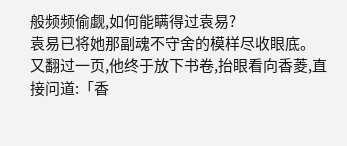般频频偷觑,如何能瞒得过袁易?
袁易已将她那副魂不守舍的模样尽收眼底。
又翻过一页,他终于放下书卷,抬眼看向香菱,直接问道:「香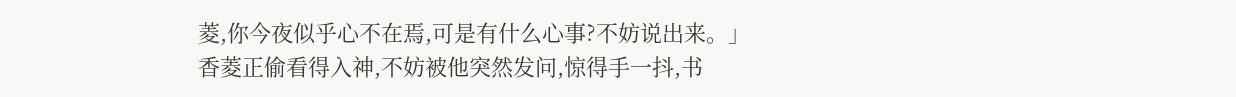菱,你今夜似乎心不在焉,可是有什么心事?不妨说出来。」
香菱正偷看得入神,不妨被他突然发问,惊得手一抖,书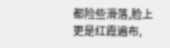都险些滑落,脸上更是红霞遍布,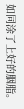如同涂了上好的胭脂。